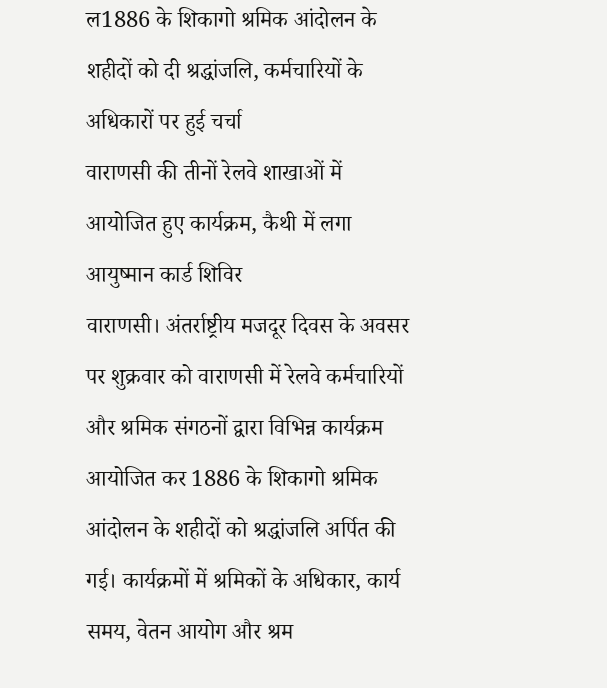ल1886 के शिकागो श्रमिक आंदोलन के शहीदों को दी श्रद्धांजलि, कर्मचारियों के अधिकारों पर हुई चर्चा
वाराणसी की तीनों रेलवे शाखाओं में आयोजित हुए कार्यक्रम, कैथी में लगा आयुष्मान कार्ड शिविर
वाराणसी। अंतर्राष्ट्रीय मजदूर दिवस के अवसर पर शुक्रवार को वाराणसी में रेलवे कर्मचारियों और श्रमिक संगठनों द्वारा विभिन्न कार्यक्रम आयोजित कर 1886 के शिकागो श्रमिक आंदोलन के शहीदों को श्रद्धांजलि अर्पित की गई। कार्यक्रमों में श्रमिकों के अधिकार, कार्य समय, वेतन आयोग और श्रम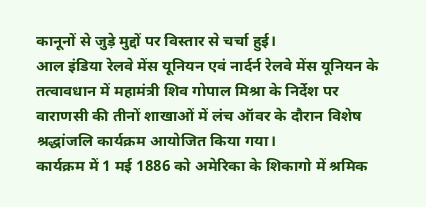कानूनों से जुड़े मुद्दों पर विस्तार से चर्चा हुई।
आल इंडिया रेलवे मेंस यूनियन एवं नार्दर्न रेलवे मेंस यूनियन के तत्वावधान में महामंत्री शिव गोपाल मिश्रा के निर्देश पर वाराणसी की तीनों शाखाओं में लंच ऑवर के दौरान विशेष श्रद्धांजलि कार्यक्रम आयोजित किया गया।
कार्यक्रम में 1 मई 1886 को अमेरिका के शिकागो में श्रमिक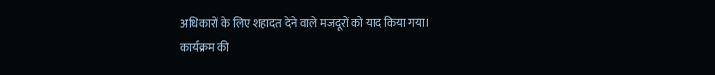अधिकारों के लिए शहादत देने वाले मजदूरों को याद किया गया।
कार्यक्रम की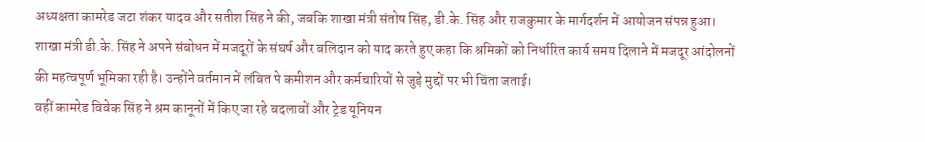अध्यक्षता कामरेड जटा शंकर यादव और सतीश सिंह ने की, जबकि शाखा मंत्री संतोष सिंह, डी.के. सिंह और राजकुमार के मार्गदर्शन में आयोजन संपन्न हुआ।
शाखा मंत्री डी.के. सिंह ने अपने संबोधन में मजदूरों के संघर्ष और बलिदान को याद करते हुए कहा कि श्रमिकों को निर्धारित कार्य समय दिलाने में मजदूर आंदोलनों की महत्वपूर्ण भूमिका रही है। उन्होंने वर्तमान में लंबित पे कमीशन और कर्मचारियों से जुड़े मुद्दों पर भी चिंता जताई।
वहीं कामरेड विवेक सिंह ने श्रम कानूनों में किए जा रहे बदलावों और ट्रेड यूनियन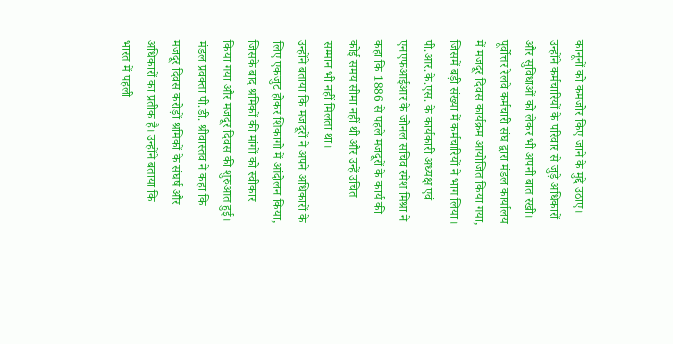कानूनों को कमजोर किए जाने के मुद्दे उठाए। उन्होंने कर्मचारियों के परिवार से जुड़े अधिकारों और सुविधाओं को लेकर भी अपनी बात रखी।
पूर्वोत्तर रेलवे कर्मचारी संघ द्वारा मंडल कार्यालय में मजदूर दिवस कार्यक्रम आयोजित किया गया, जिसमें बड़ी संख्या में कर्मचारियों ने भाग लिया।
पी.आर.के.एस. के कार्यकारी अध्यक्ष एवं एनएफआईआर के जोनल सचिव रमेश मिश्रा ने कहा कि 1886 से पहले मजदूरों के कार्य की कोई समय सीमा नहीं थी और उन्हें उचित सम्मान भी नहीं मिलता था।
उन्होंने बताया कि मजदूरों ने अपने अधिकारों के लिए एकजुट होकर शिकागो में आंदोलन किया, जिसके बाद श्रमिकों की मांगों को स्वीकार किया गया और मजदूर दिवस की शुरुआत हुई।
मंडल प्रवक्ता पी.डी. श्रीवास्तव ने कहा कि मजदूर दिवस करोड़ों श्रमिकों के संघर्ष और अधिकारों का प्रतीक है। उन्होंने बताया कि भारत में पहली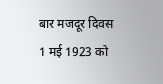बार मजदूर दिवस 1 मई 1923 को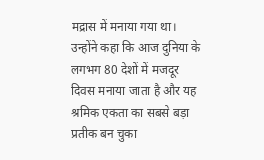मद्रास में मनाया गया था।
उन्होंने कहा कि आज दुनिया के लगभग 80 देशों में मजदूर दिवस मनाया जाता है और यह श्रमिक एकता का सबसे बड़ा प्रतीक बन चुका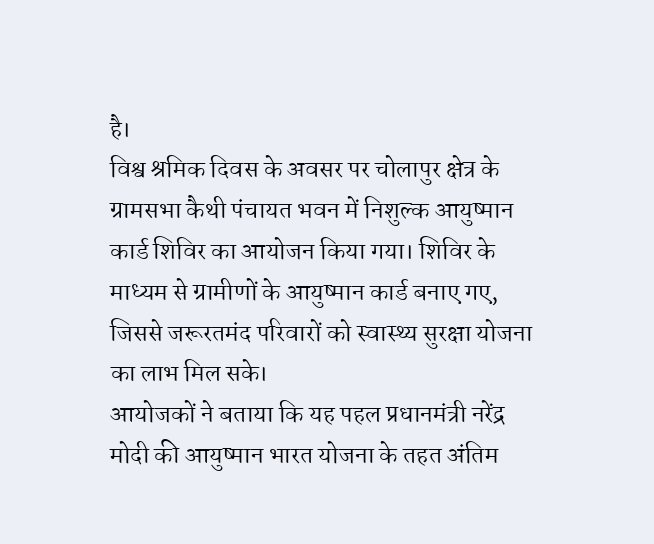है।
विश्व श्रमिक दिवस के अवसर पर चोलापुर क्षेत्र के ग्रामसभा कैथी पंचायत भवन में निशुल्क आयुष्मान कार्ड शिविर का आयोजन किया गया। शिविर के माध्यम से ग्रामीणों के आयुष्मान कार्ड बनाए गए, जिससे जरूरतमंद परिवारों को स्वास्थ्य सुरक्षा योजना का लाभ मिल सके।
आयोजकों ने बताया कि यह पहल प्रधानमंत्री नरेंद्र मोदी की आयुष्मान भारत योजना के तहत अंतिम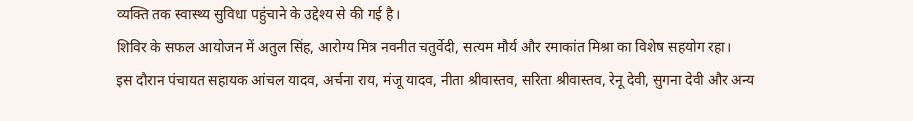व्यक्ति तक स्वास्थ्य सुविधा पहुंचाने के उद्देश्य से की गई है।
शिविर के सफल आयोजन में अतुल सिंह, आरोग्य मित्र नवनीत चतुर्वेदी, सत्यम मौर्य और रमाकांत मिश्रा का विशेष सहयोग रहा।
इस दौरान पंचायत सहायक आंचल यादव, अर्चना राय, मंजू यादव, नीता श्रीवास्तव, सरिता श्रीवास्तव, रेनू देवी, सुगना देवी और अन्य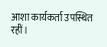आशा कार्यकर्ता उपस्थित रहीं।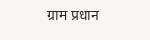ग्राम प्रधान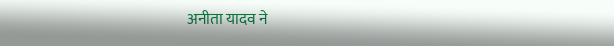अनीता यादव ने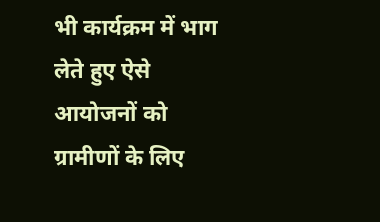भी कार्यक्रम में भाग लेते हुए ऐसे आयोजनों को ग्रामीणों के लिए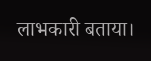लाभकारी बताया।